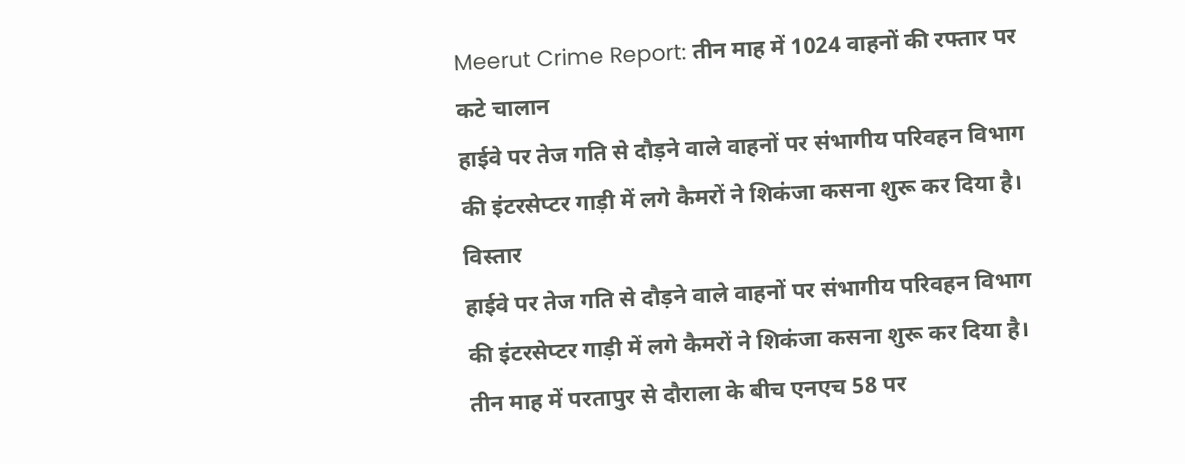Meerut Crime Report: तीन माह में 1024 वाहनों की रफ्तार पर कटे चालान
हाईवे पर तेज गति से दौड़ने वाले वाहनों पर संभागीय परिवहन विभाग की इंटरसेप्टर गाड़ी में लगे कैमरों ने शिकंजा कसना शुरू कर दिया है।
विस्तार
हाईवे पर तेज गति से दौड़ने वाले वाहनों पर संभागीय परिवहन विभाग की इंटरसेप्टर गाड़ी में लगे कैमरों ने शिकंजा कसना शुरू कर दिया है। तीन माह में परतापुर से दौराला के बीच एनएच 58 पर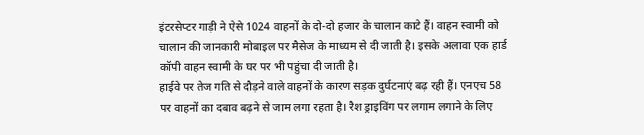इंटरसेप्टर गाड़ी ने ऐसे 1024 वाहनों के दो-दो हजार के चालान काटे हैं। वाहन स्वामी को चालान की जानकारी मोबाइल पर मैसेज के माध्यम से दी जाती है। इसके अलावा एक हार्ड कॉपी वाहन स्वामी के घर पर भी पहुंचा दी जाती है।
हाईवे पर तेज गति से दौड़ने वाले वाहनों के कारण सड़क दुर्घटनाएं बढ़ रही हैं। एनएच 58 पर वाहनों का दबाव बढ़ने से जाम लगा रहता है। रैश ड्राइविंग पर लगाम लगाने के लिए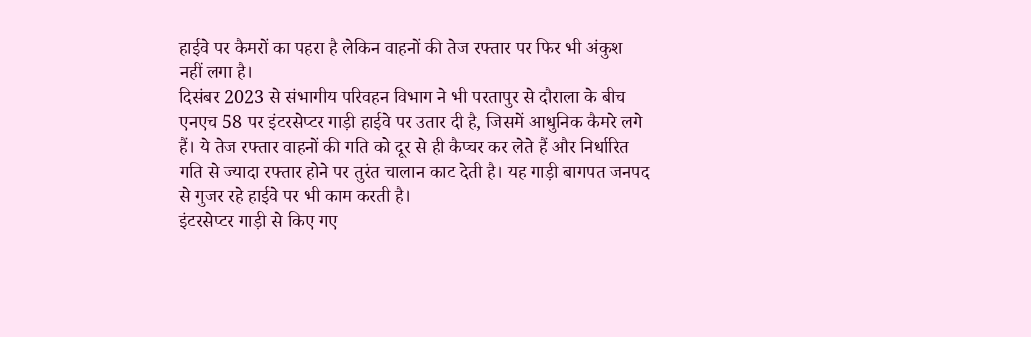हाईवे पर कैमरों का पहरा है लेकिन वाहनों की तेज रफ्तार पर फिर भी अंकुश नहीं लगा है।
दिसंबर 2023 से संभागीय परिवहन विभाग ने भी परतापुर से दौराला के बीच एनएच 58 पर इंटरसेप्टर गाड़ी हाईवे पर उतार दी है, जिसमें आधुनिक कैमरे लगे हैं। ये तेज रफ्तार वाहनों की गति को दूर से ही कैप्चर कर लेते हैं और निर्धारित गति से ज्यादा रफ्तार होने पर तुरंत चालान काट देती है। यह गाड़ी बागपत जनपद से गुजर रहे हाईवे पर भी काम करती है।
इंटरसेप्टर गाड़ी से किए गए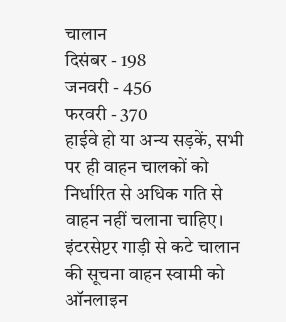चालान
दिसंबर - 198
जनवरी - 456
फरवरी - 370
हाईवे हो या अन्य सड़कें, सभी पर ही वाहन चालकों को निर्धारित से अधिक गति से वाहन नहीं चलाना चाहिए। इंटरसेप्टर गाड़ी से कटे चालान की सूचना वाहन स्वामी को ऑनलाइन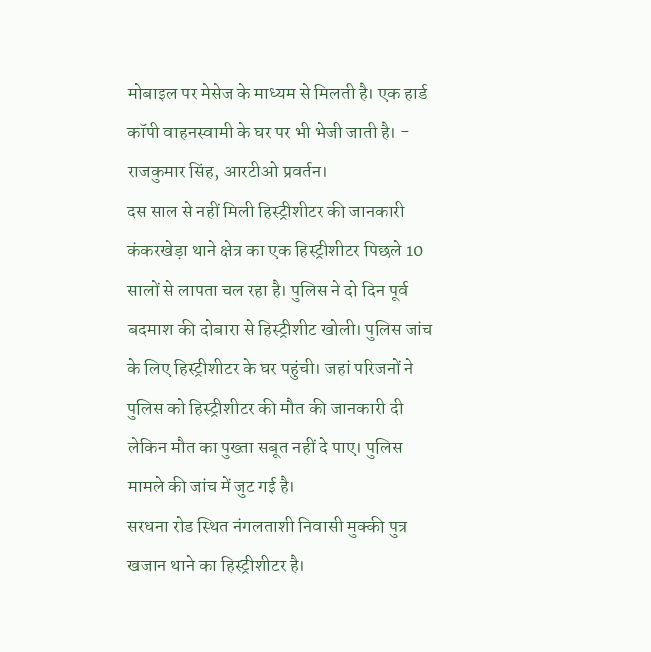मोबाइल पर मेसेज के माध्यम से मिलती है। एक हार्ड कॉपी वाहनस्वामी के घर पर भी भेजी जाती है। - राजकुमार सिंह, आरटीओ प्रवर्तन।
दस साल से नहीं मिली हिस्ट्रीशीटर की जानकारी
कंकरखेड़ा थाने क्षेत्र का एक हिस्ट्रीशीटर पिछले 10 सालों से लापता चल रहा है। पुलिस ने दो दिन पूर्व बदमाश की दोबारा से हिस्ट्रीशीट खोली। पुलिस जांच के लिए हिस्ट्रीशीटर के घर पहुंची। जहां परिजनों ने पुलिस को हिस्ट्रीशीटर की मौत की जानकारी दी लेकिन मौत का पुख्ता सबूत नहीं दे पाए। पुलिस मामले की जांच में जुट गई है।
सरधना रोड स्थित नंगलताशी निवासी मुक्की पुत्र खजान थाने का हिस्ट्रीशीटर है।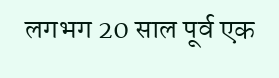लगभग 20 साल पूर्व एक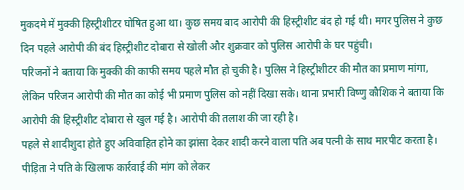मुकदमे में मुक्की हिस्ट्रीशीटर घोषित हुआ था। कुछ समय बाद आरोपी की हिस्ट्रीशीट बंद हो गई थी। मगर पुलिस ने कुछ दिन पहले आरोपी की बंद हिस्ट्रीशीट दोबारा से खोली और शुक्रवार को पुलिस आरोपी के घर पहुंची।
परिजनों ने बताया कि मुक्की की काफी समय पहले मौत हो चुकी है। पुलिस ने हिस्ट्रीशीटर की मौत का प्रमाण मांगा, लेकिन परिजन आरोपी की मौत का कोई भी प्रमाण पुलिस को नहीं दिखा सके। थाना प्रभारी विष्णु कौशिक ने बताया कि आरोपी की हिस्ट्रीशीट दोबारा से खुल गई है। आरोपी की तलाश की जा रही है।
पहले से शादीशुदा होते हुए अविवाहित होने का झांसा देकर शादी करने वाला पति अब पत्नी के साथ मारपीट करता है। पीड़िता ने पति के खिलाफ कार्रवाई की मांग को लेकर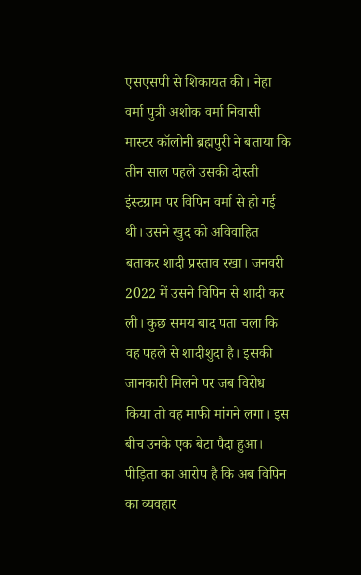एसएसपी से शिकायत की। नेहा वर्मा पुत्री अशोक वर्मा निवासी मास्टर कॉलोनी ब्रह्मपुरी ने बताया कि तीन साल पहले उसकी दोस्ती इंस्टग्राम पर विपिन वर्मा से हो गई थी। उसने खुद को अविवाहित बताकर शादी प्रस्ताव रखा। जनवरी 2022 में उसने विपिन से शादी कर ली। कुछ समय बाद पता चला कि वह पहले से शादीशुदा है। इसकी जानकारी मिलने पर जब विरोध किया तो वह माफी मांगने लगा। इस बीच उनके एक बेटा पैदा हुआ। पीड़िता का आरोप है कि अब विपिन का व्यवहार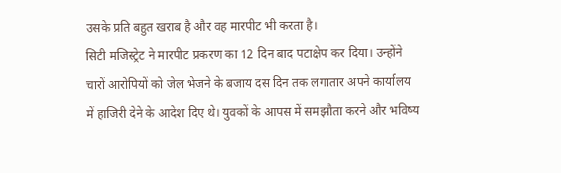उसके प्रति बहुत खराब है और वह मारपीट भी करता है।
सिटी मजिस्ट्रेट ने मारपीट प्रकरण का 12 दिन बाद पटाक्षेप कर दिया। उन्होंने चारों आरोपियों को जेल भेजने के बजाय दस दिन तक लगातार अपने कार्यालय में हाजिरी देने के आदेश दिए थे। युवकों के आपस में समझौता करने और भविष्य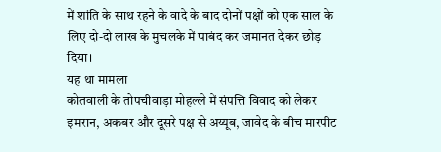में शांति के साथ रहने के वादे के बाद दोनों पक्षों को एक साल के लिए दो-दो लाख के मुचलके में पाबंद कर जमानत देकर छोड़ दिया।
यह था मामला
कोतवाली के तोपचीवाड़ा मोहल्ले में संपत्ति विवाद को लेकर इमरान, अकबर और दूसरे पक्ष से अय्यूब, जावेद के बीच मारपीट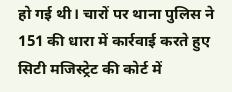हो गई थी। चारों पर थाना पुलिस ने 151 की धारा में कार्रवाई करते हुए सिटी मजिस्ट्रेट की कोर्ट में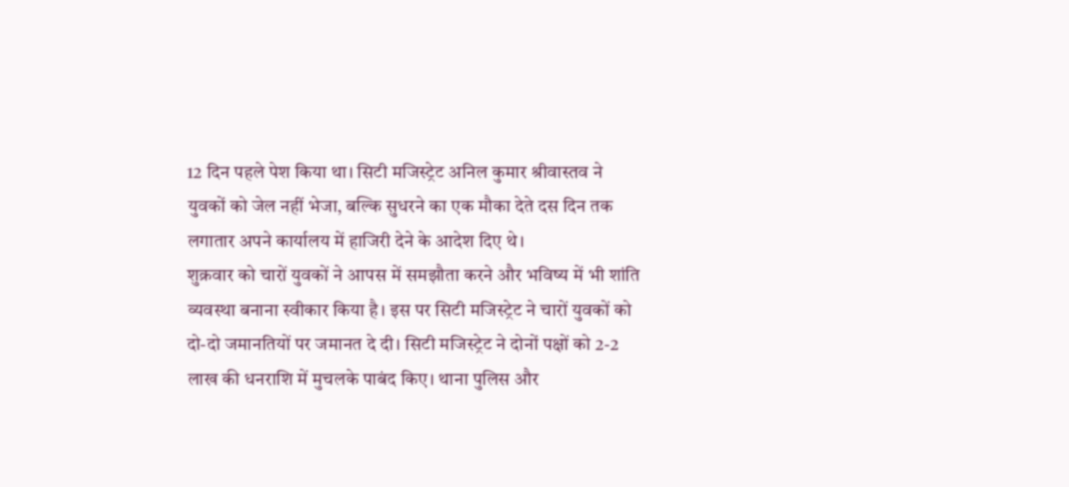12 दिन पहले पेश किया था। सिटी मजिस्ट्रेट अनिल कुमार श्रीवास्तव ने युवकों को जेल नहीं भेजा, बल्कि सुधरने का एक मौका देते दस दिन तक लगातार अपने कार्यालय में हाजिरी देने के आदेश दिए थे।
शुक्रवार को चारों युवकों ने आपस में समझौता करने और भविष्य में भी शांति व्यवस्था बनाना स्वीकार किया है। इस पर सिटी मजिस्ट्रेट ने चारों युवकों को दो-दो जमानतियों पर जमानत दे दी। सिटी मजिस्ट्रेट ने दोनों पक्षों को 2-2 लाख की धनराशि में मुचलके पाबंद किए। थाना पुलिस और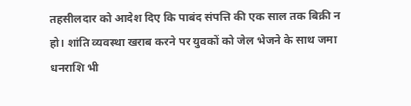तहसीलदार को आदेश दिए कि पाबंद संपत्ति की एक साल तक बिक्री न हो। शांति व्यवस्था खराब करने पर युवकों को जेल भेजने के साथ जमा धनराशि भी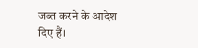जब्त करने के आदेश दिए हैं।